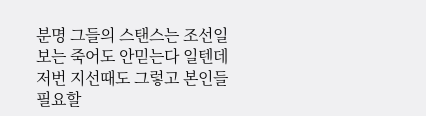분명 그들의 스탠스는 조선일보는 죽어도 안믿는다 일텐데
저번 지선때도 그렇고 본인들 필요할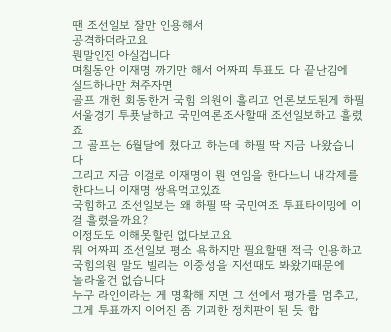땐 조선일보 잘만 인용해서
공격하더라고요
뭔말인진 아실겁니다
며칠동안 이재명 까기만 해서 어짜피 투표도 다 끝난김에
실드하나만 쳐주자면
골프 개헌 회동한거 국힘 의원이 흘리고 언론보도된게 하필
서울경기 투푯날하고 국민여론조사할때 조선일보하고 흘렸죠
그 골프는 6월달에 쳤다고 하는데 하필 딱 지금 나왔습니다
그리고 지금 이걸로 이재명이 뭔 연임을 한다느니 내각제를
한다느니 이재명 쌍욕먹고있죠
국힘하고 조선일보는 왜 하필 딱 국민여조 투표타이밍에 이걸 흘렸을까요?
이정도도 이해못할린 없다보고요
뭐 어짜피 조선일보 평소 욕하지만 필요할땐 적극 인용하고
국힘의원 말도 빌리는 이중성을 지선때도 봐왔기때문에
놀라울건 없습니다
누구 라인이라는 게 명확해 지면 그 선에서 평가를 멈추고,
그게 투표까지 이어진 좀 기괴한 정치판이 된 듯 합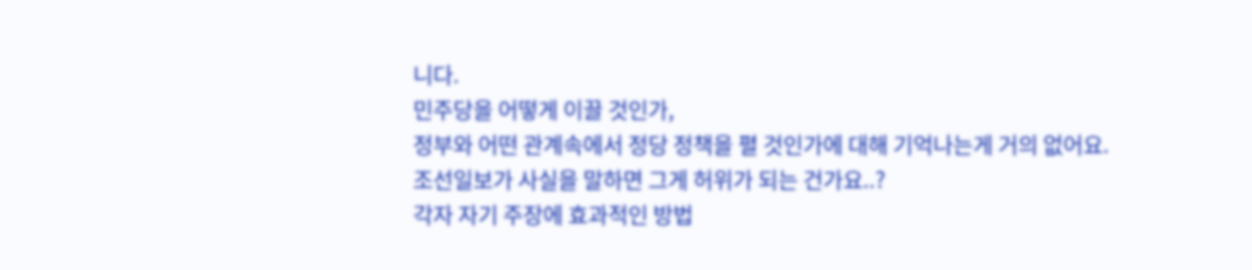니다.
민주당을 어떻게 이끌 것인가,
정부와 어떤 관계속에서 정당 정책을 펼 것인가에 대해 기억나는게 거의 없어요.
조선일보가 사실을 말하면 그게 허위가 되는 건가요..?
각자 자기 주장에 효과적인 방법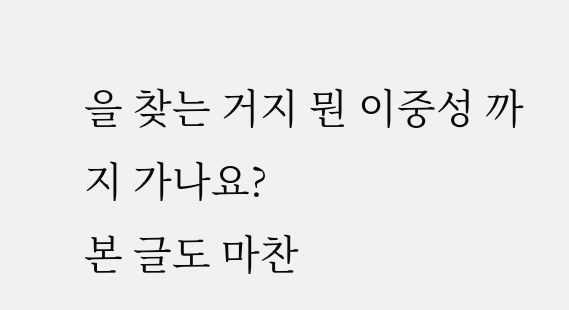을 찾는 거지 뭔 이중성 까지 가나요?
본 글도 마찬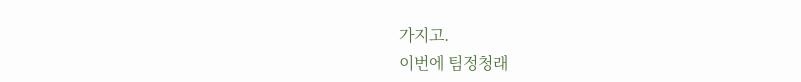가지고.
이번에 팀정청래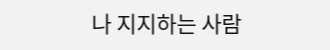나 지지하는 사람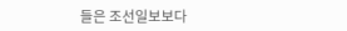들은 조선일보보다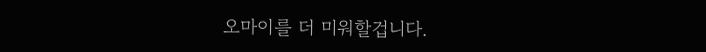오마이를 더 미워할겁니다.